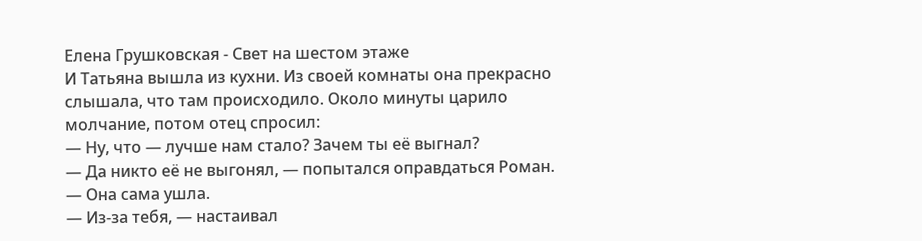Елена Грушковская - Свет на шестом этаже
И Татьяна вышла из кухни. Из своей комнаты она прекрасно слышала, что там происходило. Около минуты царило молчание, потом отец спросил:
— Ну, что — лучше нам стало? Зачем ты её выгнал?
— Да никто её не выгонял, — попытался оправдаться Роман. — Она сама ушла.
— Из-за тебя, — настаивал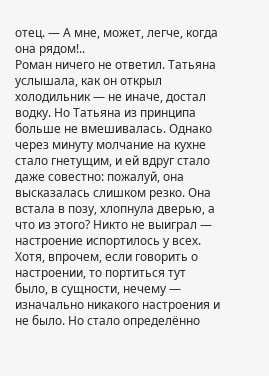отец. — А мне, может, легче, когда она рядом!..
Роман ничего не ответил. Татьяна услышала, как он открыл холодильник — не иначе, достал водку. Но Татьяна из принципа больше не вмешивалась. Однако через минуту молчание на кухне стало гнетущим, и ей вдруг стало даже совестно: пожалуй, она высказалась слишком резко. Она встала в позу, хлопнула дверью, а что из этого? Никто не выиграл — настроение испортилось у всех. Хотя, впрочем, если говорить о настроении, то портиться тут было, в сущности, нечему — изначально никакого настроения и не было. Но стало определённо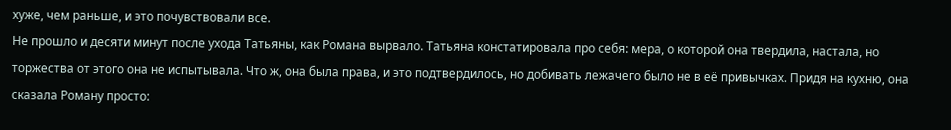хуже, чем раньше, и это почувствовали все.
Не прошло и десяти минут после ухода Татьяны, как Романа вырвало. Татьяна констатировала про себя: мера, о которой она твердила, настала, но торжества от этого она не испытывала. Что ж, она была права, и это подтвердилось, но добивать лежачего было не в её привычках. Придя на кухню, она сказала Роману просто: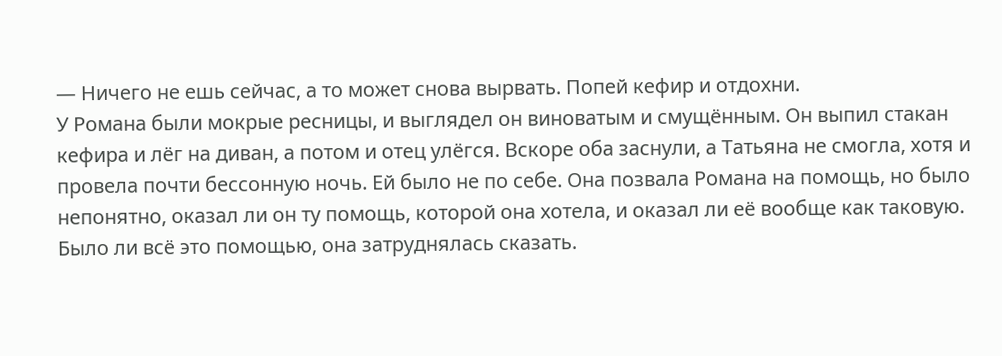— Ничего не ешь сейчас, а то может снова вырвать. Попей кефир и отдохни.
У Романа были мокрые ресницы, и выглядел он виноватым и смущённым. Он выпил стакан кефира и лёг на диван, а потом и отец улёгся. Вскоре оба заснули, а Татьяна не смогла, хотя и провела почти бессонную ночь. Ей было не по себе. Она позвала Романа на помощь, но было непонятно, оказал ли он ту помощь, которой она хотела, и оказал ли её вообще как таковую. Было ли всё это помощью, она затруднялась сказать.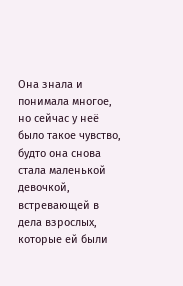Она знала и понимала многое, но сейчас у неё было такое чувство, будто она снова стала маленькой девочкой, встревающей в дела взрослых, которые ей были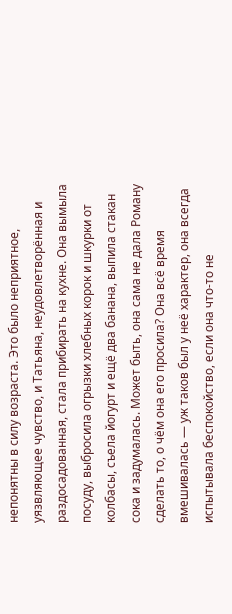непонятны в силу возраста. Это было неприятное, уязвляющее чувство, и Татьяна, неудовлетворённая и раздосадованная, стала прибирать на кухне. Она вымыла посуду, выбросила огрызки хлебных корок и шкурки от колбасы, съела йогурт и ещё два банана, выпила стакан сока и задумалась. Может быть, она сама не дала Роману сделать то, о чём она его просила? Она всё время вмешивалась — уж таков был у неё характер, она всегда испытывала беспокойство, если она что-то не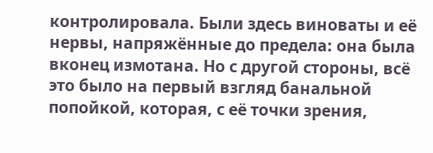контролировала. Были здесь виноваты и её нервы, напряжённые до предела: она была вконец измотана. Но с другой стороны, всё это было на первый взгляд банальной попойкой, которая, с её точки зрения,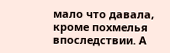мало что давала, кроме похмелья впоследствии. А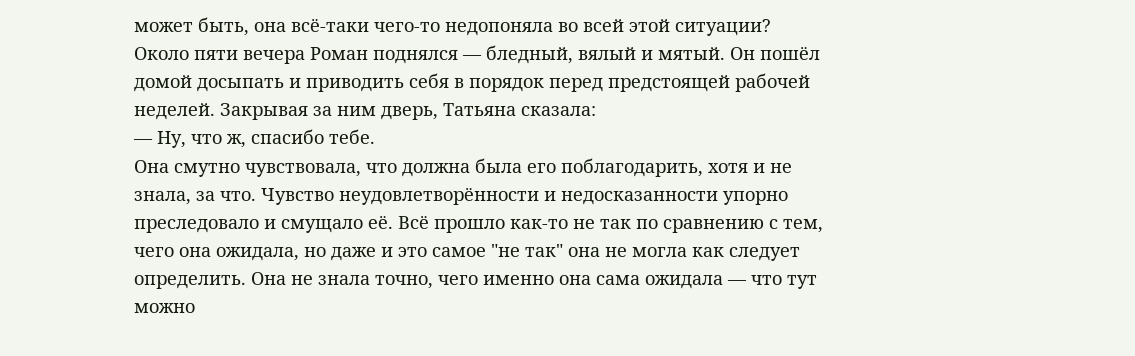может быть, она всё-таки чего-то недопоняла во всей этой ситуации?
Около пяти вечера Роман поднялся — бледный, вялый и мятый. Он пошёл домой досыпать и приводить себя в порядок перед предстоящей рабочей неделей. Закрывая за ним дверь, Татьяна сказала:
— Ну, что ж, спасибо тебе.
Она смутно чувствовала, что должна была его поблагодарить, хотя и не знала, за что. Чувство неудовлетворённости и недосказанности упорно преследовало и смущало её. Всё прошло как-то не так по сравнению с тем, чего она ожидала, но даже и это самое "не так" она не могла как следует определить. Она не знала точно, чего именно она сама ожидала — что тут можно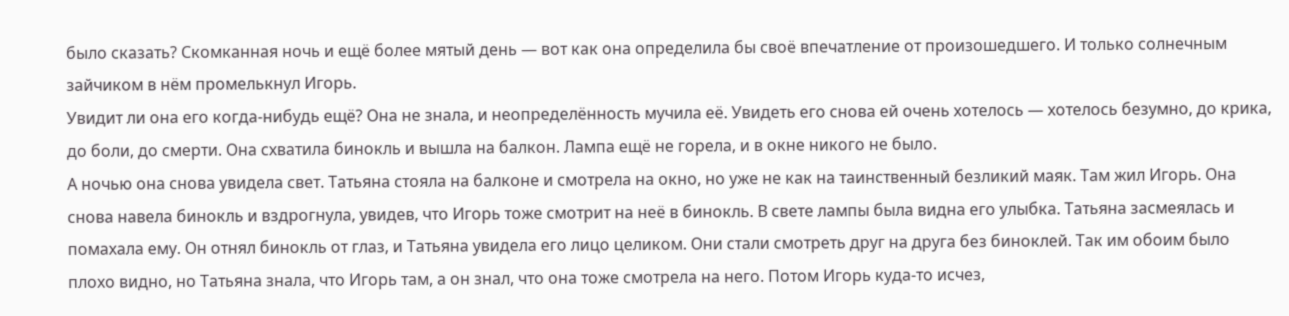было сказать? Скомканная ночь и ещё более мятый день — вот как она определила бы своё впечатление от произошедшего. И только солнечным зайчиком в нём промелькнул Игорь.
Увидит ли она его когда-нибудь ещё? Она не знала, и неопределённость мучила её. Увидеть его снова ей очень хотелось — хотелось безумно, до крика, до боли, до смерти. Она схватила бинокль и вышла на балкон. Лампа ещё не горела, и в окне никого не было.
А ночью она снова увидела свет. Татьяна стояла на балконе и смотрела на окно, но уже не как на таинственный безликий маяк. Там жил Игорь. Она снова навела бинокль и вздрогнула, увидев, что Игорь тоже смотрит на неё в бинокль. В свете лампы была видна его улыбка. Татьяна засмеялась и помахала ему. Он отнял бинокль от глаз, и Татьяна увидела его лицо целиком. Они стали смотреть друг на друга без биноклей. Так им обоим было плохо видно, но Татьяна знала, что Игорь там, а он знал, что она тоже смотрела на него. Потом Игорь куда-то исчез,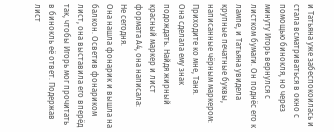и Татьяна уже забеспокоилась и стала всматриваться в окно с помощью бинокля, но через минуту Игорь вернулся с листком бумаги. Он поднёс его к лампе, и Татьяна увидела крупные печатные буквы, написанные чёрным маркером:
Приходите ко мне, Таня.
Она сделала ему знак подождать. Найдя жирный красный маркер и лист формата А4, она написала:
Не сегодня.
Она нашла фонарик и вышла на балкон. Осветив фонариком лист, она выставила его вперёд так, чтобы Игорь мог прочитать в бинокль её ответ. Подержав лист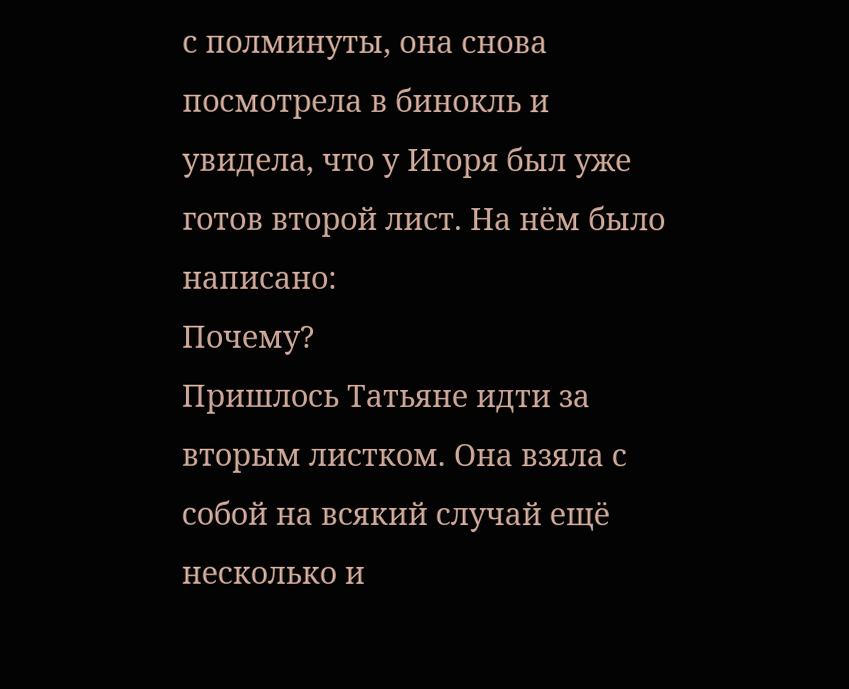с полминуты, она снова посмотрела в бинокль и увидела, что у Игоря был уже готов второй лист. На нём было написано:
Почему?
Пришлось Татьяне идти за вторым листком. Она взяла с собой на всякий случай ещё несколько и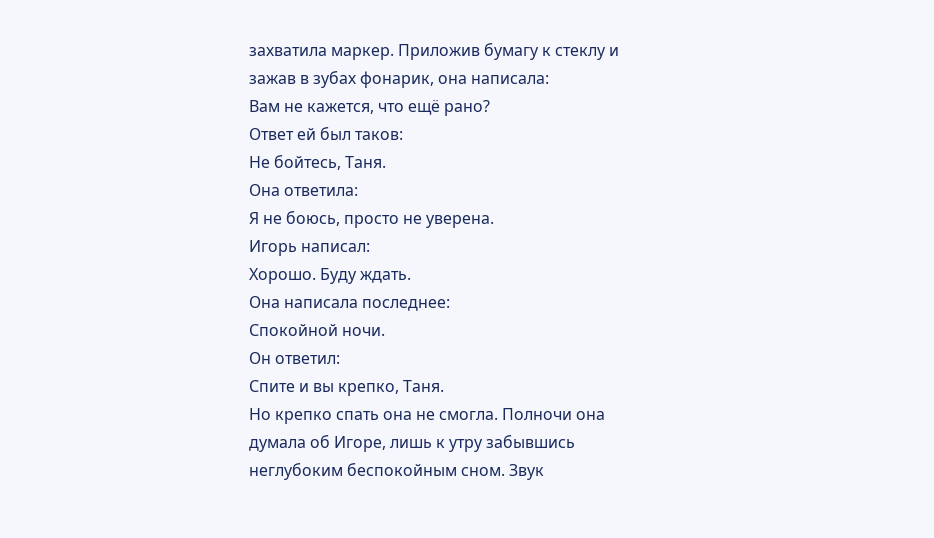захватила маркер. Приложив бумагу к стеклу и зажав в зубах фонарик, она написала:
Вам не кажется, что ещё рано?
Ответ ей был таков:
Не бойтесь, Таня.
Она ответила:
Я не боюсь, просто не уверена.
Игорь написал:
Хорошо. Буду ждать.
Она написала последнее:
Спокойной ночи.
Он ответил:
Спите и вы крепко, Таня.
Но крепко спать она не смогла. Полночи она думала об Игоре, лишь к утру забывшись неглубоким беспокойным сном. Звук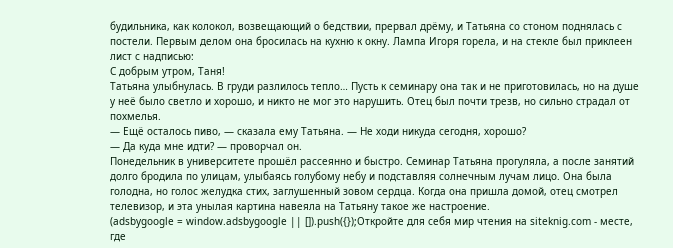будильника, как колокол, возвещающий о бедствии, прервал дрёму, и Татьяна со стоном поднялась с постели. Первым делом она бросилась на кухню к окну. Лампа Игоря горела, и на стекле был приклеен лист с надписью:
С добрым утром, Таня!
Татьяна улыбнулась. В груди разлилось тепло… Пусть к семинару она так и не приготовилась, но на душе у неё было светло и хорошо, и никто не мог это нарушить. Отец был почти трезв, но сильно страдал от похмелья.
— Ещё осталось пиво, — сказала ему Татьяна. — Не ходи никуда сегодня, хорошо?
— Да куда мне идти? — проворчал он.
Понедельник в университете прошёл рассеянно и быстро. Семинар Татьяна прогуляла, а после занятий долго бродила по улицам, улыбаясь голубому небу и подставляя солнечным лучам лицо. Она была голодна, но голос желудка стих, заглушенный зовом сердца. Когда она пришла домой, отец смотрел телевизор, и эта унылая картина навеяла на Татьяну такое же настроение.
(adsbygoogle = window.adsbygoogle || []).push({});Откройте для себя мир чтения на siteknig.com - месте, где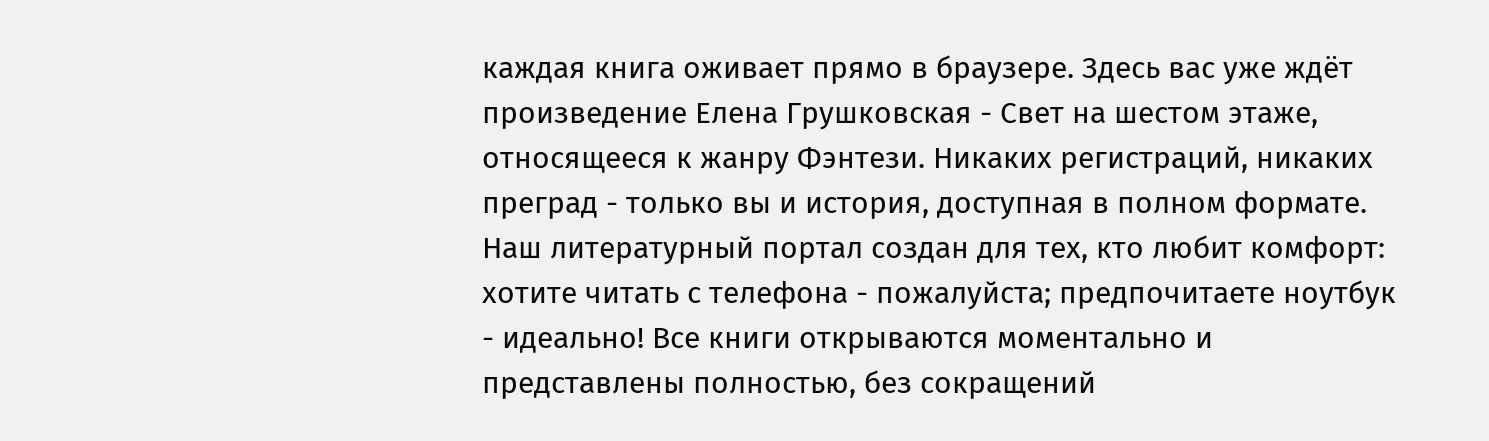каждая книга оживает прямо в браузере. Здесь вас уже ждёт произведение Елена Грушковская - Свет на шестом этаже, относящееся к жанру Фэнтези. Никаких регистраций, никаких преград - только вы и история, доступная в полном формате. Наш литературный портал создан для тех, кто любит комфорт: хотите читать с телефона - пожалуйста; предпочитаете ноутбук - идеально! Все книги открываются моментально и представлены полностью, без сокращений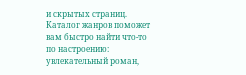и скрытых страниц. Каталог жанров поможет вам быстро найти что-то по настроению: увлекательный роман,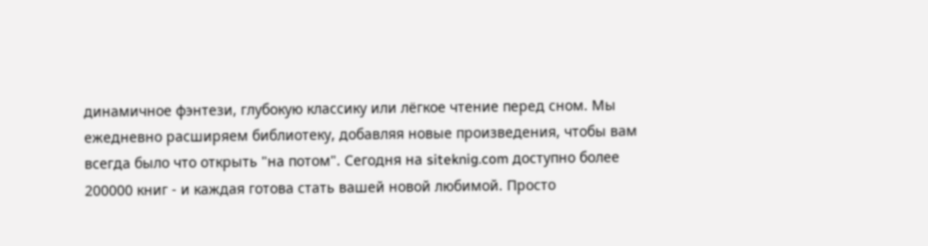динамичное фэнтези, глубокую классику или лёгкое чтение перед сном. Мы ежедневно расширяем библиотеку, добавляя новые произведения, чтобы вам всегда было что открыть "на потом". Сегодня на siteknig.com доступно более 200000 книг - и каждая готова стать вашей новой любимой. Просто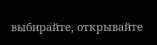выбирайте, открывайте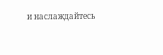и наслаждайтесь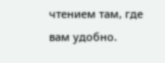чтением там, где вам удобно.